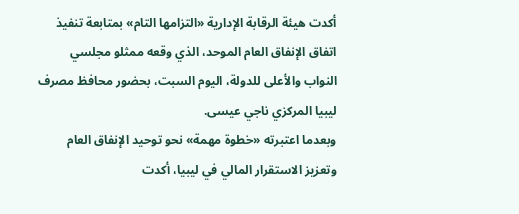أكدت هيئة الرقابة الإدارية «التزامها التام» بمتابعة تنفيذ اتفاق الإنفاق العام الموحد، الذي وقعه ممثلو مجلسي النواب والأعلى للدولة، اليوم السبت، بحضور محافظ مصرف ليبيا المركزي ناجي عيسى.
وبعدما اعتبرته «خطوة مهمة» نحو توحيد الإنفاق العام وتعزيز الاستقرار المالي في ليبيا، أكدت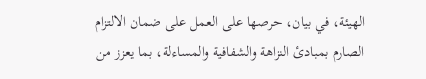الهيئة، في بيان، حرصها على العمل على ضمان الالتزام الصارم بمبادئ النزاهة والشفافية والمساءلة، بما يعزز من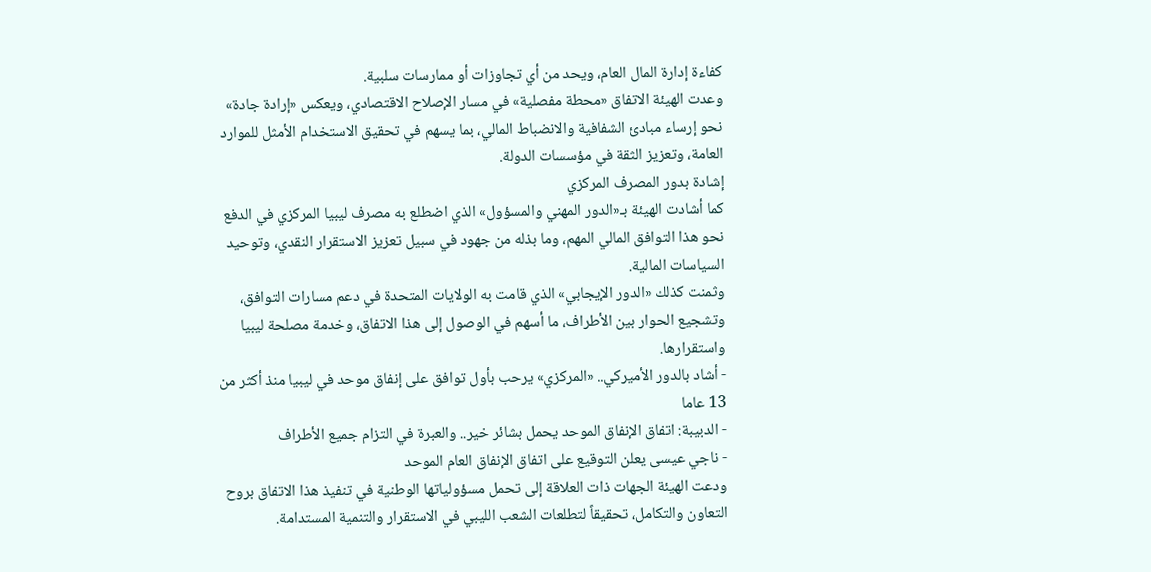كفاءة إدارة المال العام، ويحد من أي تجاوزات أو ممارسات سلبية.
وعدت الهيئة الاتفاق «محطة مفصلية» في مسار الإصلاح الاقتصادي، ويعكس «إرادة جادة» نحو إرساء مبادئ الشفافية والانضباط المالي، بما يسهم في تحقيق الاستخدام الأمثل للموارد العامة، وتعزيز الثقة في مؤسسات الدولة.
إشادة بدور المصرف المركزي
كما أشادت الهيئة بـ«الدور المهني والمسؤول» الذي اضطلع به مصرف ليبيا المركزي في الدفع نحو هذا التوافق المالي المهم، وما بذله من جهود في سبيل تعزيز الاستقرار النقدي، وتوحيد السياسات المالية.
وثمنت كذلك «الدور الإيجابي» الذي قامت به الولايات المتحدة في دعم مسارات التوافق، وتشجيع الحوار بين الأطراف، ما أسهم في الوصول إلى هذا الاتفاق، وخدمة مصلحة ليبيا واستقرارها.
- أشاد بالدور الأميركي.. «المركزي» يرحب بأول توافق على إنفاق موحد في ليبيا منذ أكثر من 13 عاما
- الدبيبة: اتفاق الإنفاق الموحد يحمل بشائر خير.. والعبرة في التزام جميع الأطراف
- ناجي عيسى يعلن التوقيع على اتفاق الإنفاق العام الموحد
ودعت الهيئة الجهات ذات العلاقة إلى تحمل مسؤولياتها الوطنية في تنفيذ هذا الاتفاق بروح التعاون والتكامل، تحقيقاً لتطلعات الشعب الليبي في الاستقرار والتنمية المستدامة.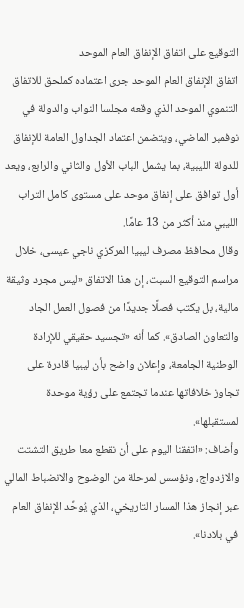التوقيع على اتفاق الإنفاق العام الموحد
اتفاق الإنفاق العام الموحد جرى اعتماده كملحق للاتفاق التنموي الموحد الذي وقعه مجلسا النواب والدولة في نوفمبر الماضي، ويتضمن اعتماد الجداول العامة للإنفاق للدولة الليبية، بما يشمل الباب الأول والثاني والرابع، ويعد أول توافق على إنفاق موحد على مستوى كامل التراب الليبي منذ أكثر من 13 عامًا.
وقال محافظ مصرف ليبيا المركزي ناجي عيسى، خلال مراسم التوقيع السبت، إن هذا الاتفاق «ليس مجرد وثيقة مالية، بل يكتب فصلًا جديدًا من فصول العمل الجاد والتعاون الصادق». كما أنه «تجسيد حقيقي للإرادة الوطنية الجامعة، وإعلان واضح بأن ليبيا قادرة على تجاوز خلافاتها عندما تجتمع على رؤية موحدة لمستقبلها».
وأضاف: «اتفقنا اليوم على أن نقطع معا طريق التشتت والازدواج، ونؤسس لمرحلة من الوضوح والانضباط المالي عبر إنجاز هذا المسار التاريخي، الذي يُوحِّد الإنفاق العام في بلادنا».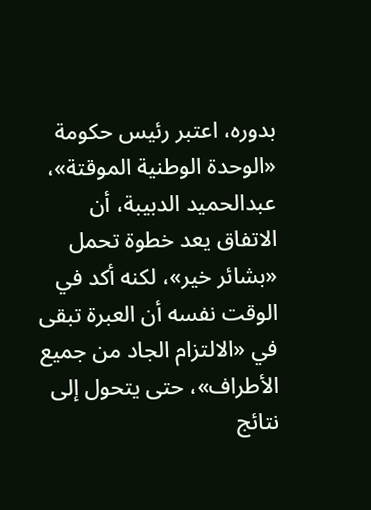بدوره، اعتبر رئيس حكومة «الوحدة الوطنية الموقتة»، عبدالحميد الدبيبة، أن الاتفاق يعد خطوة تحمل «بشائر خير»، لكنه أكد في الوقت نفسه أن العبرة تبقى في «الالتزام الجاد من جميع الأطراف»، حتى يتحول إلى نتائج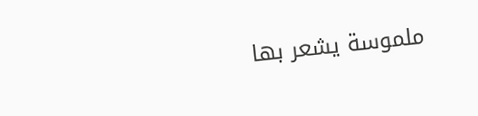ملموسة يشعر بها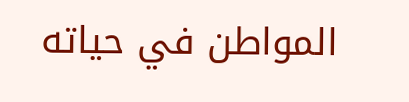المواطن في حياته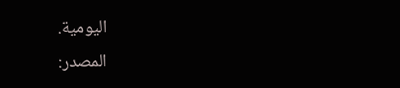اليومية.
المصدر: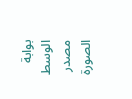بوابة الوسط
مصدر الصورة